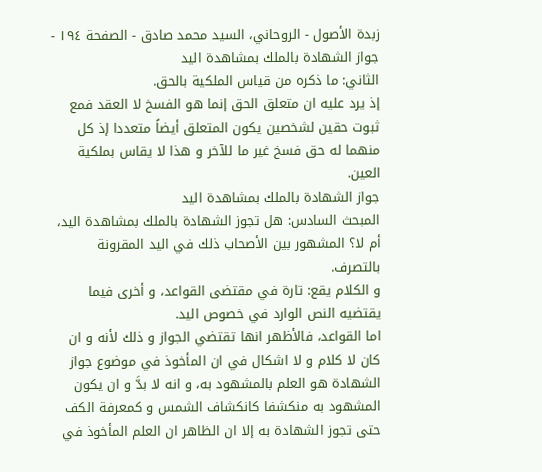زبدة الأصول - الروحاني، السيد محمد صادق - الصفحة ١٩٤ - جواز الشهادة بالملك بمشاهدة اليد
الثاني: ما ذكره من قياس الملكية بالحق.
إذ يرد عليه ان متعلق الحق إنما هو الفسخ لا العقد فمع ثبوت حقين لشخصين يكون المتعلق أيضاً متعددا إذ كل منهما له حق فسخ غير ما للآخر و هذا لا يقاس بملكية العين.
جواز الشهادة بالملك بمشاهدة اليد
المبحث السادس: هل تجوز الشهادة بالملك بمشاهدة اليد، أم لا؟ المشهور بين الأصحاب ذلك في اليد المقرونة بالتصرف.
و الكلام يقع: تارة في مقتضى القواعد، و أخرى فيما يقتضيه النص الوارد في خصوص اليد.
اما القواعد، فالأظهر انها تقتضي الجواز و ذلك لأنه و ان كان لا كلام و لا اشكال في ان المأخوذ في موضوع جواز الشهادة هو العلم بالمشهود به، و انه لا بدَّ و ان يكون المشهود به منكشفا كانكشاف الشمس و كمعرفة الكف حتى تجوز الشهادة به إلا ان الظاهر ان العلم المأخوذ في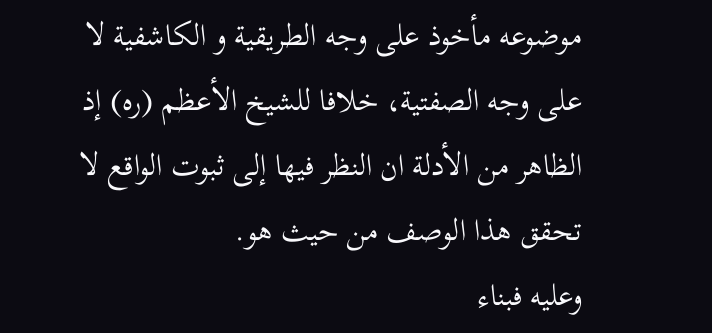موضوعه مأخوذ على وجه الطريقية و الكاشفية لا على وجه الصفتية، خلافا للشيخ الأعظم (ره) إذ الظاهر من الأدلة ان النظر فيها إلى ثبوت الواقع لا تحقق هذا الوصف من حيث هو.
وعليه فبناء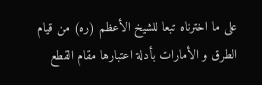على ما اخترناه تبعا للشيخ الأعظم (ره) من قيام الطرق و الأمارات بأدلة اعتبارها مقام القطع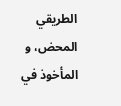الطريقي المحض، و المأخوذ في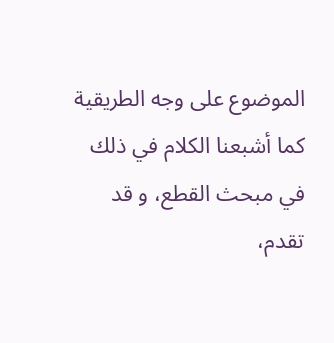الموضوع على وجه الطريقية كما أشبعنا الكلام في ذلك في مبحث القطع، و قد تقدم،